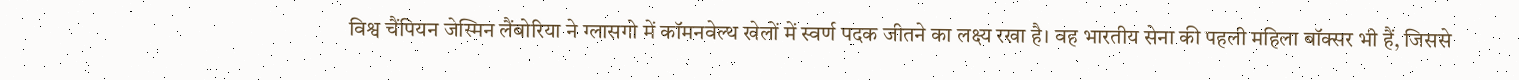विश्व चैंपियन जेस्मिन लैंबोरिया ने ग्लासगो में कॉमनवेल्थ खेलों में स्वर्ण पदक जीतने का लक्ष्य रखा है। वह भारतीय सेना की पहली महिला बॉक्सर भी हैं, जिससे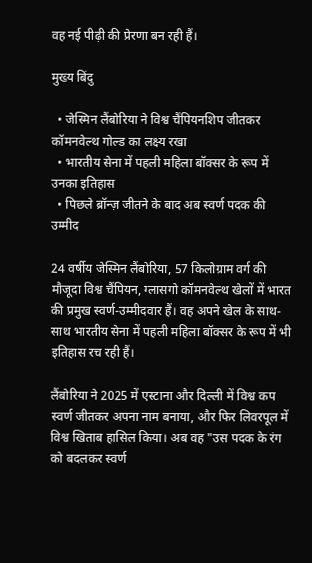वह नई पीढ़ी की प्रेरणा बन रही हैं।

मुख्य बिंदु

  • जेस्मिन लैंबोरिया ने विश्व चैंपियनशिप जीतकर कॉमनवेल्थ गोल्ड का लक्ष्य रखा
  • भारतीय सेना में पहली महिला बॉक्सर के रूप में उनका इतिहास
  • पिछले ब्रॉन्ज़ जीतने के बाद अब स्वर्ण पदक की उम्मीद

24 वर्षीय जेस्मिन लैंबोरिया, 57 किलोग्राम वर्ग की मौजूदा विश्व चैंपियन, ग्लासगो कॉमनवेल्थ खेलों में भारत की प्रमुख स्वर्ण-उम्मीदवार हैं। वह अपने खेल के साथ-साथ भारतीय सेना में पहली महिला बॉक्सर के रूप में भी इतिहास रच रही हैं।

लैंबोरिया ने 2025 में एस्टाना और दिल्ली में विश्व कप स्वर्ण जीतकर अपना नाम बनाया, और फिर लिवरपूल में विश्व खिताब हासिल किया। अब वह "उस पदक के रंग को बदलकर स्वर्ण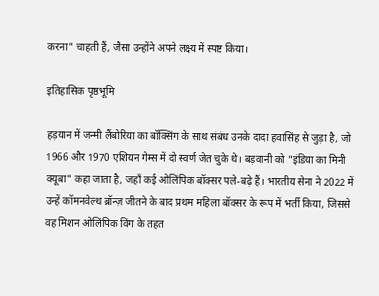करना" चाहती हैं, जैसा उन्होंने अपने लक्ष्य में स्पष्ट किया।

इतिहासिक पृष्ठभूमि

हड़यान में जन्मी लैंबोरिया का बॉक्सिंग के साथ संबंध उनके दादा हवासिंह से जुड़ा है, जो 1966 और 1970 एशियन गेम्स में दो स्वर्ण जेत चुके थे। बड़वानी को "इंडिया का मिनी क्यूबा" कहा जाता है, जहाँ कई ओलिंपिक बॉक्सर पले-बढ़े हैं। भारतीय सेना ने 2022 में उन्हें कॉमनवेल्थ ब्रॉन्ज़ जीतने के बाद प्रथम महिला बॉक्सर के रूप में भर्ती किया, जिससे वह मिशन ओलिंपिक विंग के तहत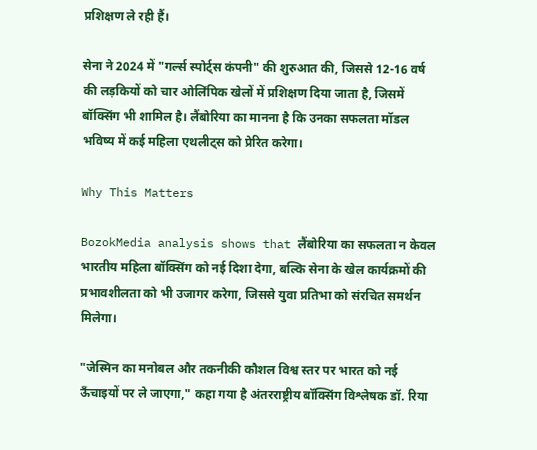प्रशिक्षण ले रही हैं।

सेना ने 2024 में "गर्ल्स स्पोर्ट्स कंपनी" की शुरुआत की, जिससे 12-16 वर्ष की लड़कियों को चार ओलिंपिक खेलों में प्रशिक्षण दिया जाता है, जिसमें बॉक्सिंग भी शामिल है। लैंबोरिया का मानना है कि उनका सफलता मॉडल भविष्य में कई महिला एथलीट्स को प्रेरित करेगा।

Why This Matters

BozokMedia analysis shows that लैंबोरिया का सफलता न केवल भारतीय महिला बॉक्सिंग को नई दिशा देगा, बल्कि सेना के खेल कार्यक्रमों की प्रभावशीलता को भी उजागर करेगा, जिससे युवा प्रतिभा को संरचित समर्थन मिलेगा।

"जेस्मिन का मनोबल और तकनीकी कौशल विश्व स्तर पर भारत को नई ऊँचाइयों पर ले जाएगा," कहा गया है अंतरराष्ट्रीय बॉक्सिंग विश्लेषक डॉ. रिया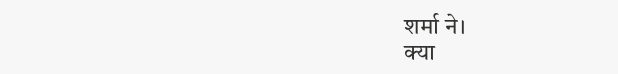शर्मा ने।
क्या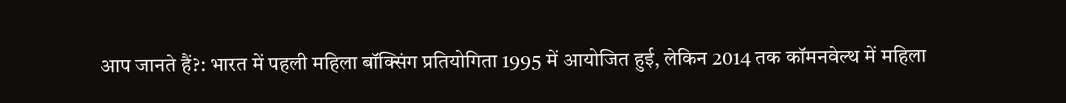आप जानते हैं?: भारत में पहली महिला बॉक्सिंग प्रतियोगिता 1995 में आयोजित हुई, लेकिन 2014 तक कॉमनवेल्थ में महिला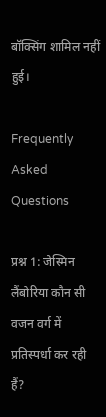बॉक्सिंग शामिल नहीं हुई।

Frequently Asked Questions

प्रश्न 1: जेस्मिन लैंबोरिया कौन सी वजन वर्ग में प्रतिस्पर्धा कर रही हैं?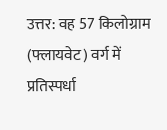उत्तर: वह 57 किलोग्राम (फ्लायवेट) वर्ग में प्रतिस्पर्धा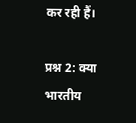कर रही हैं।

प्रश्न 2: क्या भारतीय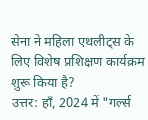सेना ने महिला एथलीट्स के लिए विशेष प्रशिक्षण कार्यक्रम शुरू किया है?
उत्तर: हाँ, 2024 में "गर्ल्स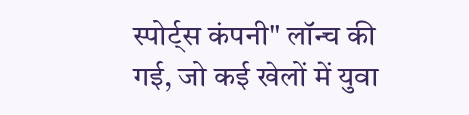स्पोर्ट्स कंपनी" लॉन्च की गई, जो कई खेलों में युवा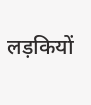लड़कियों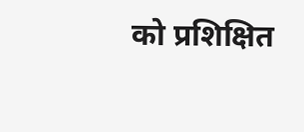को प्रशिक्षित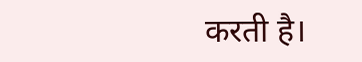करती है।